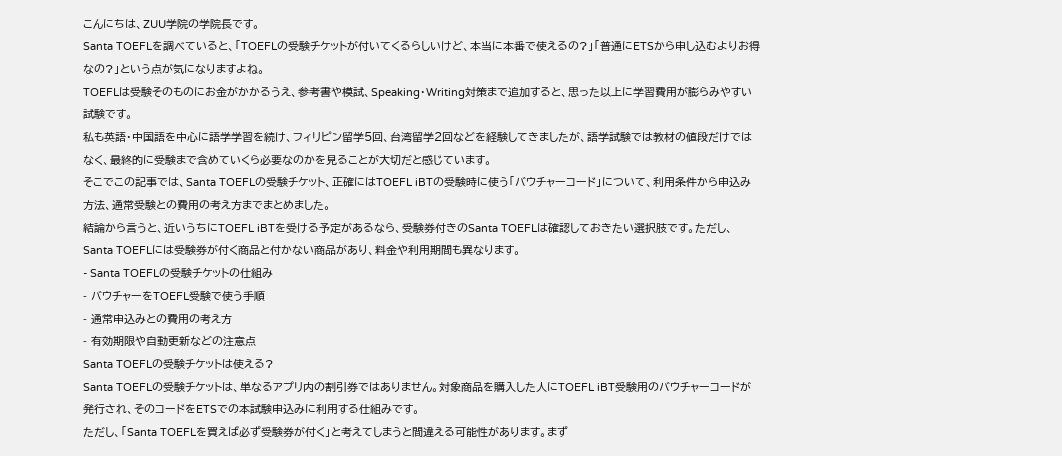こんにちは、ZUU学院の学院長です。
Santa TOEFLを調べていると、「TOEFLの受験チケットが付いてくるらしいけど、本当に本番で使えるの?」「普通にETSから申し込むよりお得なの?」という点が気になりますよね。
TOEFLは受験そのものにお金がかかるうえ、参考書や模試、Speaking・Writing対策まで追加すると、思った以上に学習費用が膨らみやすい試験です。
私も英語・中国語を中心に語学学習を続け、フィリピン留学5回、台湾留学2回などを経験してきましたが、語学試験では教材の値段だけではなく、最終的に受験まで含めていくら必要なのかを見ることが大切だと感じています。
そこでこの記事では、Santa TOEFLの受験チケット、正確にはTOEFL iBTの受験時に使う「バウチャーコード」について、利用条件から申込み方法、通常受験との費用の考え方までまとめました。
結論から言うと、近いうちにTOEFL iBTを受ける予定があるなら、受験券付きのSanta TOEFLは確認しておきたい選択肢です。ただし、Santa TOEFLには受験券が付く商品と付かない商品があり、料金や利用期間も異なります。
- Santa TOEFLの受験チケットの仕組み
- バウチャーをTOEFL受験で使う手順
- 通常申込みとの費用の考え方
- 有効期限や自動更新などの注意点
Santa TOEFLの受験チケットは使える?
Santa TOEFLの受験チケットは、単なるアプリ内の割引券ではありません。対象商品を購入した人にTOEFL iBT受験用のバウチャーコードが発行され、そのコードをETSでの本試験申込みに利用する仕組みです。
ただし、「Santa TOEFLを買えば必ず受験券が付く」と考えてしまうと間違える可能性があります。まず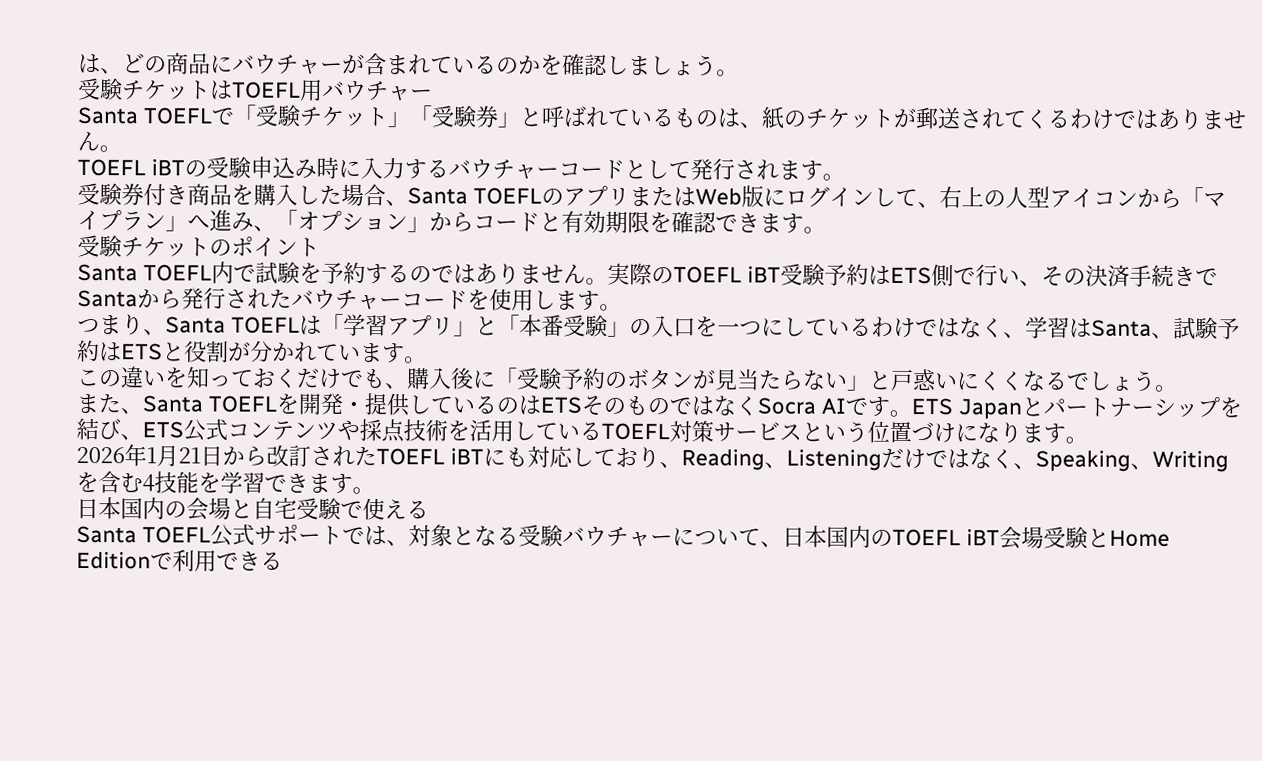は、どの商品にバウチャーが含まれているのかを確認しましょう。
受験チケットはTOEFL用バウチャー
Santa TOEFLで「受験チケット」「受験券」と呼ばれているものは、紙のチケットが郵送されてくるわけではありません。
TOEFL iBTの受験申込み時に入力するバウチャーコードとして発行されます。
受験券付き商品を購入した場合、Santa TOEFLのアプリまたはWeb版にログインして、右上の人型アイコンから「マイプラン」へ進み、「オプション」からコードと有効期限を確認できます。
受験チケットのポイント
Santa TOEFL内で試験を予約するのではありません。実際のTOEFL iBT受験予約はETS側で行い、その決済手続きでSantaから発行されたバウチャーコードを使用します。
つまり、Santa TOEFLは「学習アプリ」と「本番受験」の入口を一つにしているわけではなく、学習はSanta、試験予約はETSと役割が分かれています。
この違いを知っておくだけでも、購入後に「受験予約のボタンが見当たらない」と戸惑いにくくなるでしょう。
また、Santa TOEFLを開発・提供しているのはETSそのものではなくSocra AIです。ETS Japanとパートナーシップを結び、ETS公式コンテンツや採点技術を活用しているTOEFL対策サービスという位置づけになります。
2026年1月21日から改訂されたTOEFL iBTにも対応しており、Reading、Listeningだけではなく、Speaking、Writingを含む4技能を学習できます。
日本国内の会場と自宅受験で使える
Santa TOEFL公式サポートでは、対象となる受験バウチャーについて、日本国内のTOEFL iBT会場受験とHome Editionで利用できる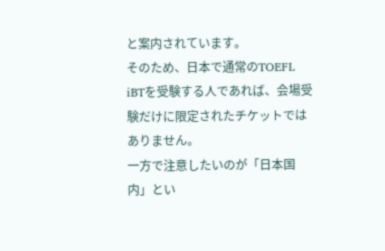と案内されています。
そのため、日本で通常のTOEFL iBTを受験する人であれば、会場受験だけに限定されたチケットではありません。
一方で注意したいのが「日本国内」とい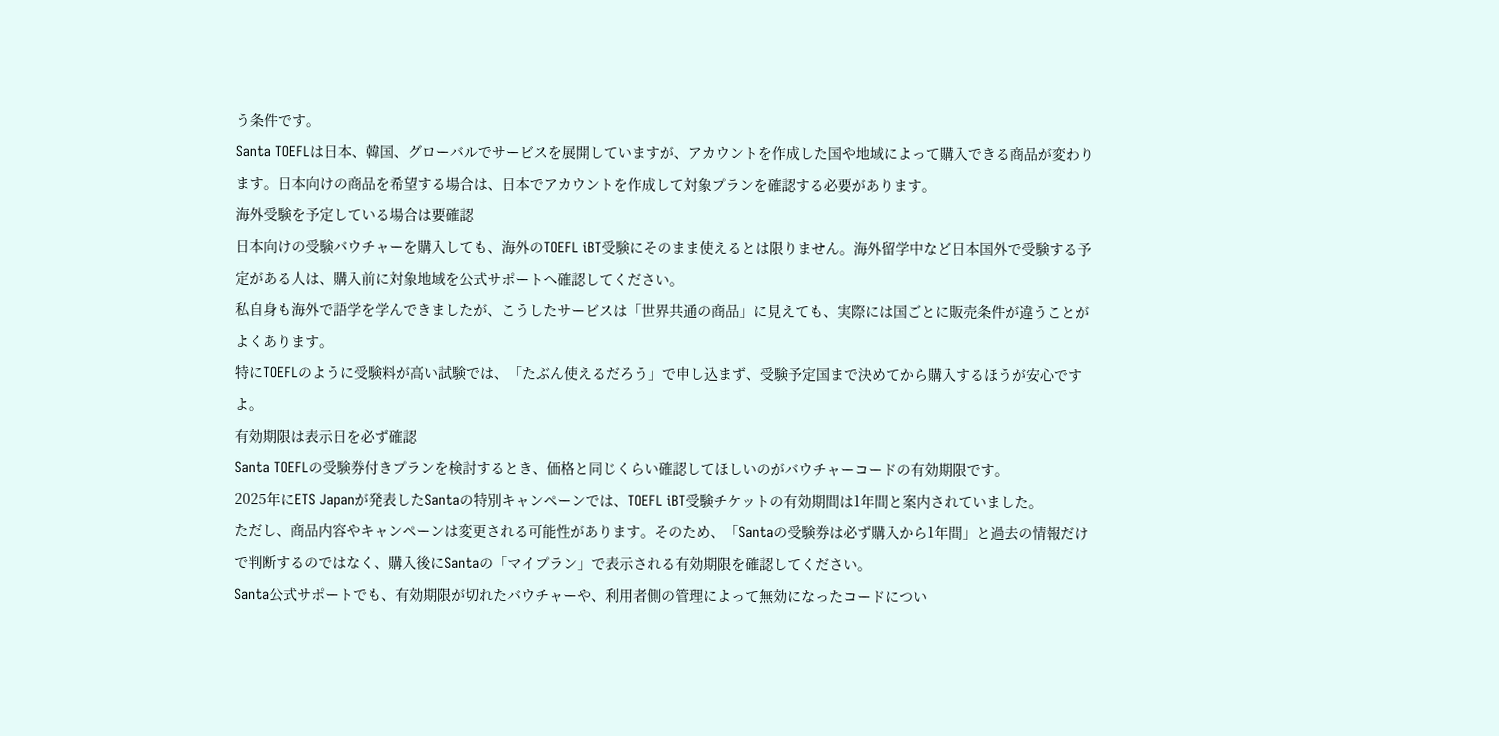う条件です。
Santa TOEFLは日本、韓国、グローバルでサービスを展開していますが、アカウントを作成した国や地域によって購入できる商品が変わります。日本向けの商品を希望する場合は、日本でアカウントを作成して対象プランを確認する必要があります。
海外受験を予定している場合は要確認
日本向けの受験バウチャーを購入しても、海外のTOEFL iBT受験にそのまま使えるとは限りません。海外留学中など日本国外で受験する予定がある人は、購入前に対象地域を公式サポートへ確認してください。
私自身も海外で語学を学んできましたが、こうしたサービスは「世界共通の商品」に見えても、実際には国ごとに販売条件が違うことがよくあります。
特にTOEFLのように受験料が高い試験では、「たぶん使えるだろう」で申し込まず、受験予定国まで決めてから購入するほうが安心ですよ。
有効期限は表示日を必ず確認
Santa TOEFLの受験券付きプランを検討するとき、価格と同じくらい確認してほしいのがバウチャーコードの有効期限です。
2025年にETS Japanが発表したSantaの特別キャンペーンでは、TOEFL iBT受験チケットの有効期間は1年間と案内されていました。
ただし、商品内容やキャンペーンは変更される可能性があります。そのため、「Santaの受験券は必ず購入から1年間」と過去の情報だけで判断するのではなく、購入後にSantaの「マイプラン」で表示される有効期限を確認してください。
Santa公式サポートでも、有効期限が切れたバウチャーや、利用者側の管理によって無効になったコードについ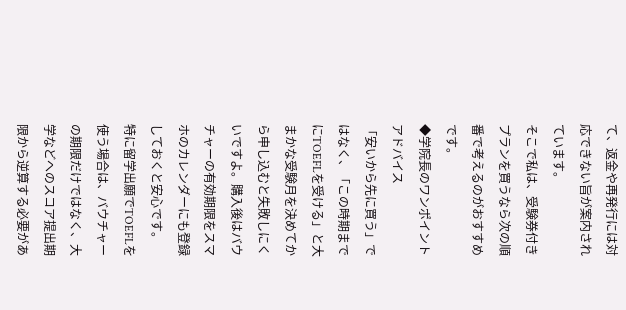て、返金や再発行には対応できない旨が案内されています。
そこで私は、受験券付きプランを買うなら次の順番で考えるのがおすすめです。
◆学院長のワンポイントアドバイス
「安いから先に買う」ではなく、「この時期までにTOEFLを受ける」と大まかな受験月を決めてから申し込むと失敗しにくいですよ。購入後はバウチャーの有効期限をスマホのカレンダーにも登録しておくと安心です。
特に留学出願でTOEFLを使う場合は、バウチャーの期限だけではなく、大学などへのスコア提出期限から逆算する必要があ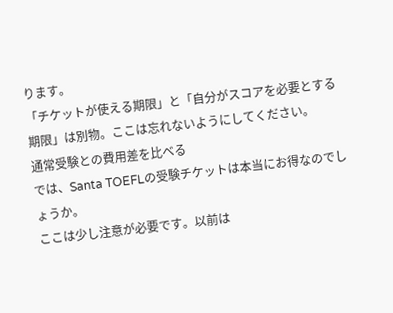ります。
「チケットが使える期限」と「自分がスコアを必要とする期限」は別物。ここは忘れないようにしてください。
通常受験との費用差を比べる
では、Santa TOEFLの受験チケットは本当にお得なのでしょうか。
ここは少し注意が必要です。以前は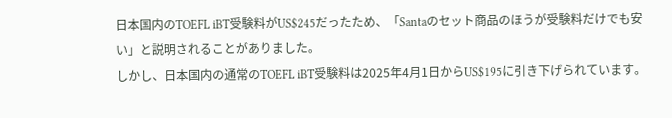日本国内のTOEFL iBT受験料がUS$245だったため、「Santaのセット商品のほうが受験料だけでも安い」と説明されることがありました。
しかし、日本国内の通常のTOEFL iBT受験料は2025年4月1日からUS$195に引き下げられています。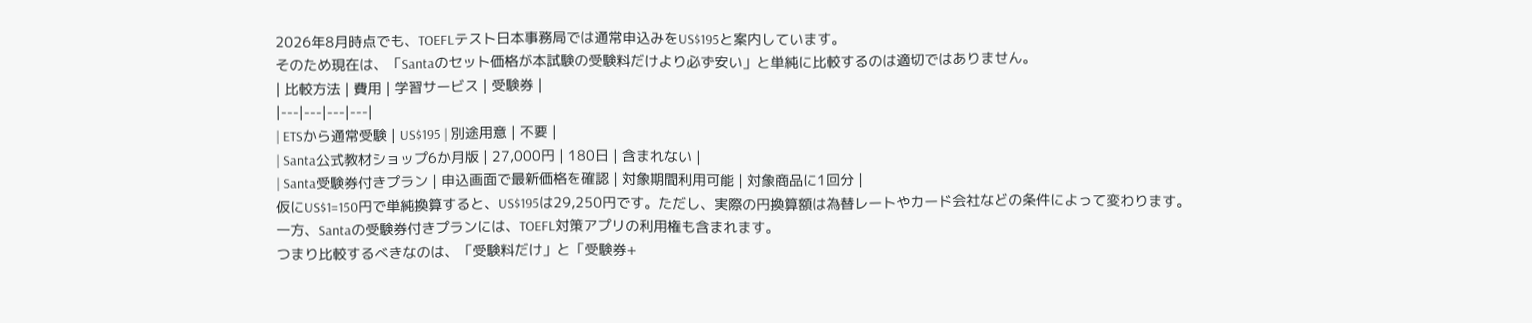2026年8月時点でも、TOEFLテスト日本事務局では通常申込みをUS$195と案内しています。
そのため現在は、「Santaのセット価格が本試験の受験料だけより必ず安い」と単純に比較するのは適切ではありません。
| 比較方法 | 費用 | 学習サービス | 受験券 |
|---|---|---|---|
| ETSから通常受験 | US$195 | 別途用意 | 不要 |
| Santa公式教材ショップ6か月版 | 27,000円 | 180日 | 含まれない |
| Santa受験券付きプラン | 申込画面で最新価格を確認 | 対象期間利用可能 | 対象商品に1回分 |
仮にUS$1=150円で単純換算すると、US$195は29,250円です。ただし、実際の円換算額は為替レートやカード会社などの条件によって変わります。
一方、Santaの受験券付きプランには、TOEFL対策アプリの利用権も含まれます。
つまり比較するべきなのは、「受験料だけ」と「受験券+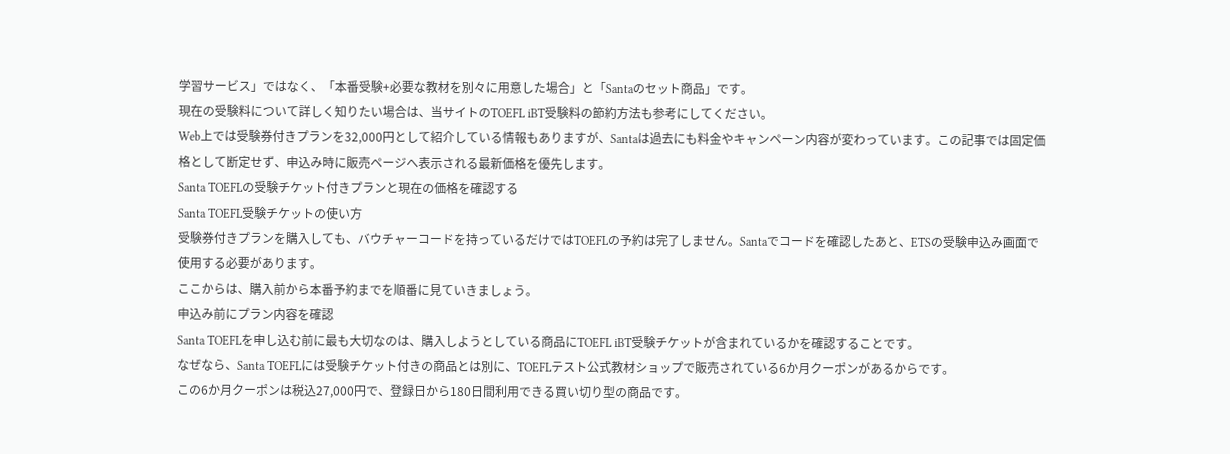学習サービス」ではなく、「本番受験+必要な教材を別々に用意した場合」と「Santaのセット商品」です。
現在の受験料について詳しく知りたい場合は、当サイトのTOEFL iBT受験料の節約方法も参考にしてください。
Web上では受験券付きプランを32,000円として紹介している情報もありますが、Santaは過去にも料金やキャンペーン内容が変わっています。この記事では固定価格として断定せず、申込み時に販売ページへ表示される最新価格を優先します。
Santa TOEFLの受験チケット付きプランと現在の価格を確認する
Santa TOEFL受験チケットの使い方
受験券付きプランを購入しても、バウチャーコードを持っているだけではTOEFLの予約は完了しません。Santaでコードを確認したあと、ETSの受験申込み画面で使用する必要があります。
ここからは、購入前から本番予約までを順番に見ていきましょう。
申込み前にプラン内容を確認
Santa TOEFLを申し込む前に最も大切なのは、購入しようとしている商品にTOEFL iBT受験チケットが含まれているかを確認することです。
なぜなら、Santa TOEFLには受験チケット付きの商品とは別に、TOEFLテスト公式教材ショップで販売されている6か月クーポンがあるからです。
この6か月クーポンは税込27,000円で、登録日から180日間利用できる買い切り型の商品です。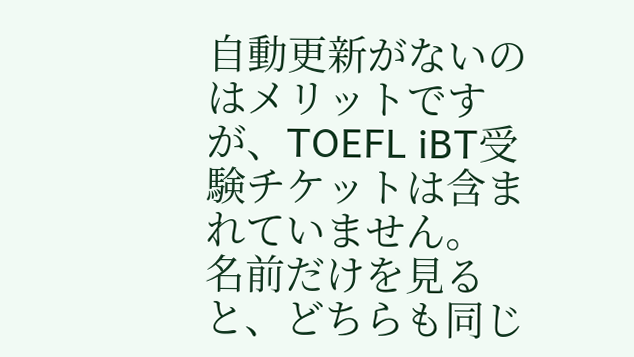自動更新がないのはメリットですが、TOEFL iBT受験チケットは含まれていません。
名前だけを見ると、どちらも同じ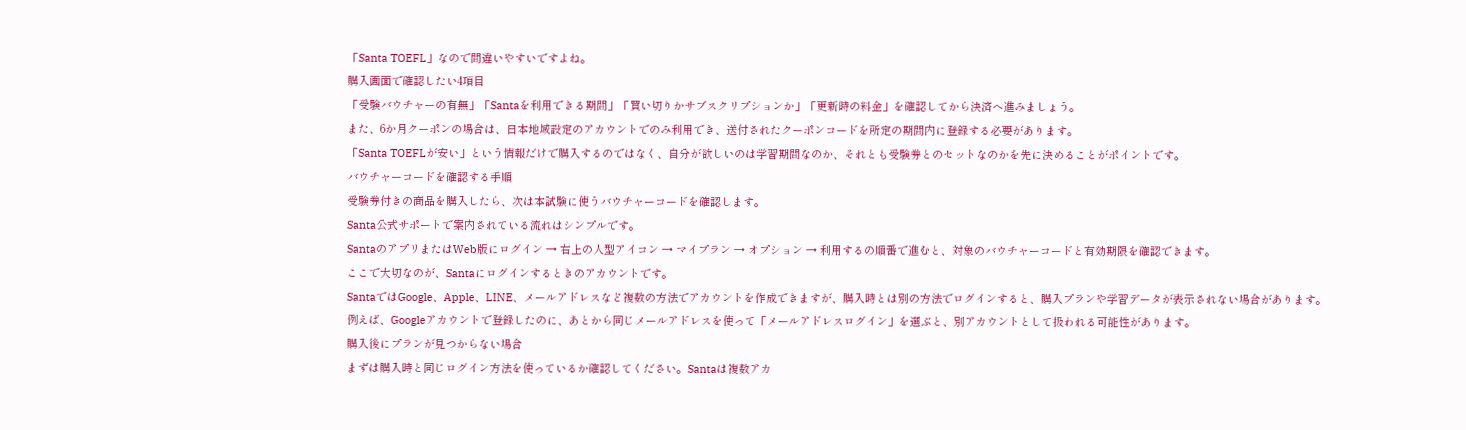「Santa TOEFL」なので間違いやすいですよね。
購入画面で確認したい4項目
「受験バウチャーの有無」「Santaを利用できる期間」「買い切りかサブスクリプションか」「更新時の料金」を確認してから決済へ進みましょう。
また、6か月クーポンの場合は、日本地域設定のアカウントでのみ利用でき、送付されたクーポンコードを所定の期間内に登録する必要があります。
「Santa TOEFLが安い」という情報だけで購入するのではなく、自分が欲しいのは学習期間なのか、それとも受験券とのセットなのかを先に決めることがポイントです。
バウチャーコードを確認する手順
受験券付きの商品を購入したら、次は本試験に使うバウチャーコードを確認します。
Santa公式サポートで案内されている流れはシンプルです。
SantaのアプリまたはWeb版にログイン → 右上の人型アイコン → マイプラン → オプション → 利用するの順番で進むと、対象のバウチャーコードと有効期限を確認できます。
ここで大切なのが、Santaにログインするときのアカウントです。
SantaではGoogle、Apple、LINE、メールアドレスなど複数の方法でアカウントを作成できますが、購入時とは別の方法でログインすると、購入プランや学習データが表示されない場合があります。
例えば、Googleアカウントで登録したのに、あとから同じメールアドレスを使って「メールアドレスログイン」を選ぶと、別アカウントとして扱われる可能性があります。
購入後にプランが見つからない場合
まずは購入時と同じログイン方法を使っているか確認してください。Santaは複数アカ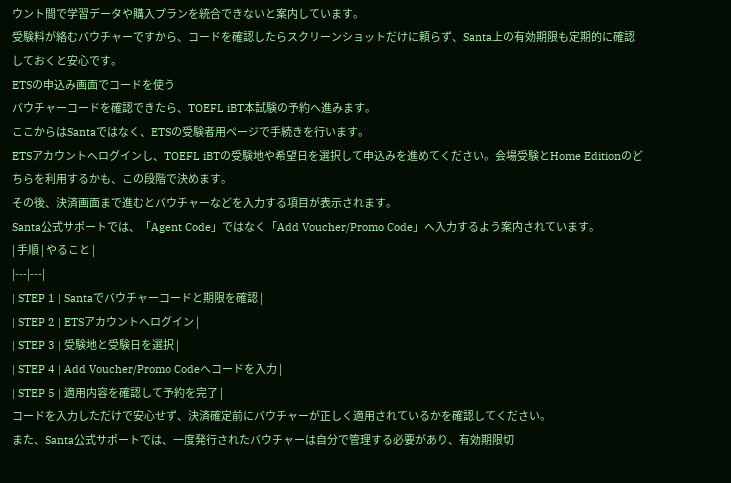ウント間で学習データや購入プランを統合できないと案内しています。
受験料が絡むバウチャーですから、コードを確認したらスクリーンショットだけに頼らず、Santa上の有効期限も定期的に確認しておくと安心です。
ETSの申込み画面でコードを使う
バウチャーコードを確認できたら、TOEFL iBT本試験の予約へ進みます。
ここからはSantaではなく、ETSの受験者用ページで手続きを行います。
ETSアカウントへログインし、TOEFL iBTの受験地や希望日を選択して申込みを進めてください。会場受験とHome Editionのどちらを利用するかも、この段階で決めます。
その後、決済画面まで進むとバウチャーなどを入力する項目が表示されます。
Santa公式サポートでは、「Agent Code」ではなく「Add Voucher/Promo Code」へ入力するよう案内されています。
| 手順 | やること |
|---|---|
| STEP 1 | Santaでバウチャーコードと期限を確認 |
| STEP 2 | ETSアカウントへログイン |
| STEP 3 | 受験地と受験日を選択 |
| STEP 4 | Add Voucher/Promo Codeへコードを入力 |
| STEP 5 | 適用内容を確認して予約を完了 |
コードを入力しただけで安心せず、決済確定前にバウチャーが正しく適用されているかを確認してください。
また、Santa公式サポートでは、一度発行されたバウチャーは自分で管理する必要があり、有効期限切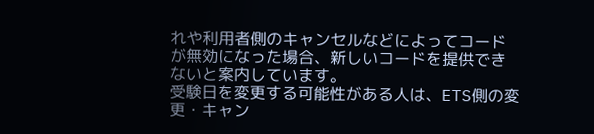れや利用者側のキャンセルなどによってコードが無効になった場合、新しいコードを提供できないと案内しています。
受験日を変更する可能性がある人は、ETS側の変更・キャン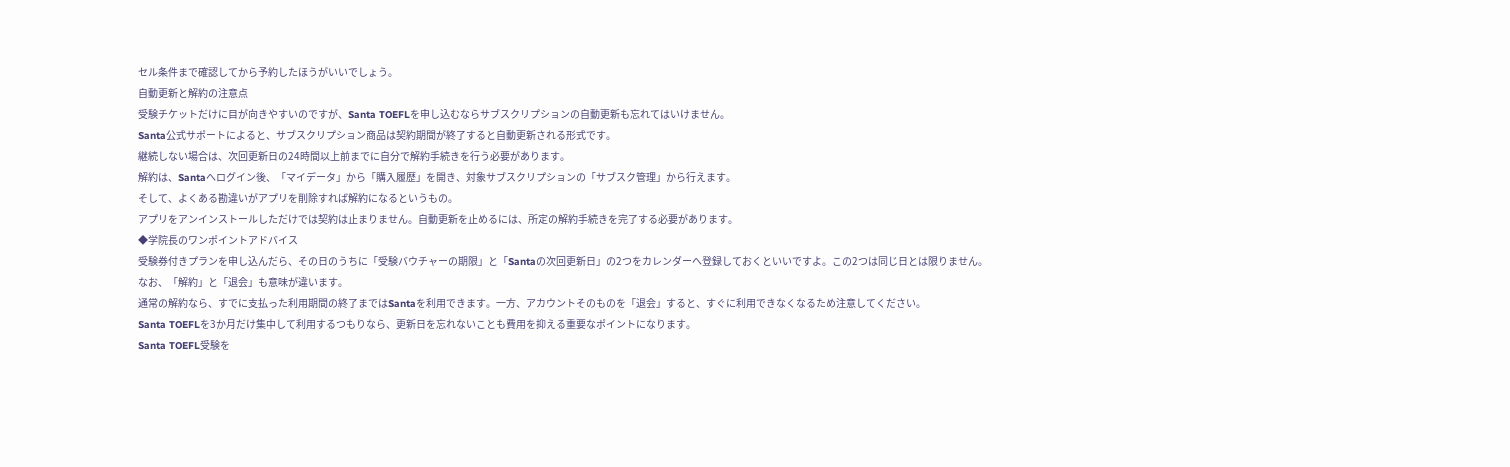セル条件まで確認してから予約したほうがいいでしょう。
自動更新と解約の注意点
受験チケットだけに目が向きやすいのですが、Santa TOEFLを申し込むならサブスクリプションの自動更新も忘れてはいけません。
Santa公式サポートによると、サブスクリプション商品は契約期間が終了すると自動更新される形式です。
継続しない場合は、次回更新日の24時間以上前までに自分で解約手続きを行う必要があります。
解約は、Santaへログイン後、「マイデータ」から「購入履歴」を開き、対象サブスクリプションの「サブスク管理」から行えます。
そして、よくある勘違いがアプリを削除すれば解約になるというもの。
アプリをアンインストールしただけでは契約は止まりません。自動更新を止めるには、所定の解約手続きを完了する必要があります。
◆学院長のワンポイントアドバイス
受験券付きプランを申し込んだら、その日のうちに「受験バウチャーの期限」と「Santaの次回更新日」の2つをカレンダーへ登録しておくといいですよ。この2つは同じ日とは限りません。
なお、「解約」と「退会」も意味が違います。
通常の解約なら、すでに支払った利用期間の終了まではSantaを利用できます。一方、アカウントそのものを「退会」すると、すぐに利用できなくなるため注意してください。
Santa TOEFLを3か月だけ集中して利用するつもりなら、更新日を忘れないことも費用を抑える重要なポイントになります。
Santa TOEFL受験を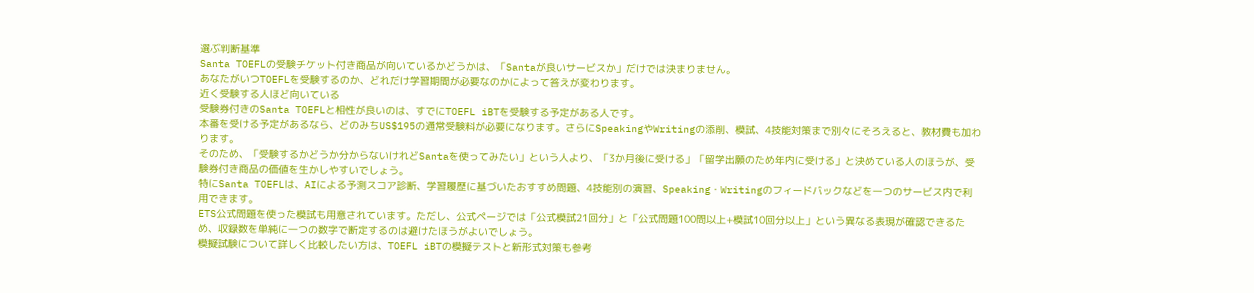選ぶ判断基準
Santa TOEFLの受験チケット付き商品が向いているかどうかは、「Santaが良いサービスか」だけでは決まりません。
あなたがいつTOEFLを受験するのか、どれだけ学習期間が必要なのかによって答えが変わります。
近く受験する人ほど向いている
受験券付きのSanta TOEFLと相性が良いのは、すでにTOEFL iBTを受験する予定がある人です。
本番を受ける予定があるなら、どのみちUS$195の通常受験料が必要になります。さらにSpeakingやWritingの添削、模試、4技能対策まで別々にそろえると、教材費も加わります。
そのため、「受験するかどうか分からないけれどSantaを使ってみたい」という人より、「3か月後に受ける」「留学出願のため年内に受ける」と決めている人のほうが、受験券付き商品の価値を生かしやすいでしょう。
特にSanta TOEFLは、AIによる予測スコア診断、学習履歴に基づいたおすすめ問題、4技能別の演習、Speaking・Writingのフィードバックなどを一つのサービス内で利用できます。
ETS公式問題を使った模試も用意されています。ただし、公式ページでは「公式模試21回分」と「公式問題100問以上+模試10回分以上」という異なる表現が確認できるため、収録数を単純に一つの数字で断定するのは避けたほうがよいでしょう。
模擬試験について詳しく比較したい方は、TOEFL iBTの模擬テストと新形式対策も参考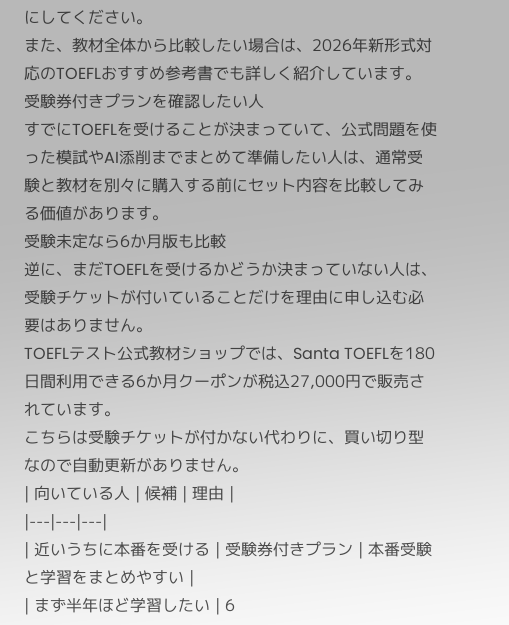にしてください。
また、教材全体から比較したい場合は、2026年新形式対応のTOEFLおすすめ参考書でも詳しく紹介しています。
受験券付きプランを確認したい人
すでにTOEFLを受けることが決まっていて、公式問題を使った模試やAI添削までまとめて準備したい人は、通常受験と教材を別々に購入する前にセット内容を比較してみる価値があります。
受験未定なら6か月版も比較
逆に、まだTOEFLを受けるかどうか決まっていない人は、受験チケットが付いていることだけを理由に申し込む必要はありません。
TOEFLテスト公式教材ショップでは、Santa TOEFLを180日間利用できる6か月クーポンが税込27,000円で販売されています。
こちらは受験チケットが付かない代わりに、買い切り型なので自動更新がありません。
| 向いている人 | 候補 | 理由 |
|---|---|---|
| 近いうちに本番を受ける | 受験券付きプラン | 本番受験と学習をまとめやすい |
| まず半年ほど学習したい | 6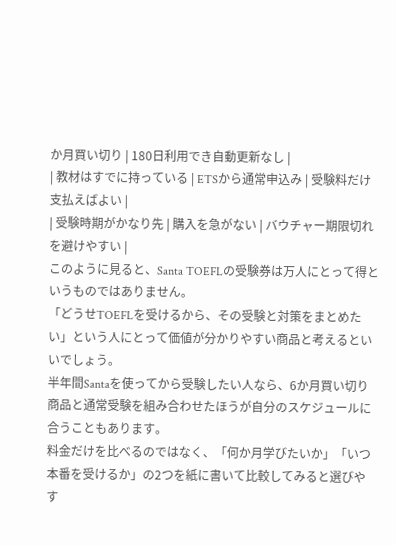か月買い切り | 180日利用でき自動更新なし |
| 教材はすでに持っている | ETSから通常申込み | 受験料だけ支払えばよい |
| 受験時期がかなり先 | 購入を急がない | バウチャー期限切れを避けやすい |
このように見ると、Santa TOEFLの受験券は万人にとって得というものではありません。
「どうせTOEFLを受けるから、その受験と対策をまとめたい」という人にとって価値が分かりやすい商品と考えるといいでしょう。
半年間Santaを使ってから受験したい人なら、6か月買い切り商品と通常受験を組み合わせたほうが自分のスケジュールに合うこともあります。
料金だけを比べるのではなく、「何か月学びたいか」「いつ本番を受けるか」の2つを紙に書いて比較してみると選びやす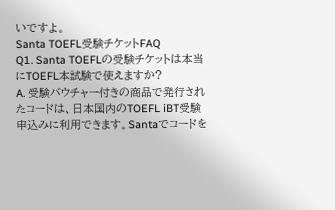いですよ。
Santa TOEFL受験チケットFAQ
Q1. Santa TOEFLの受験チケットは本当にTOEFL本試験で使えますか?
A. 受験バウチャー付きの商品で発行されたコードは、日本国内のTOEFL iBT受験申込みに利用できます。Santaでコードを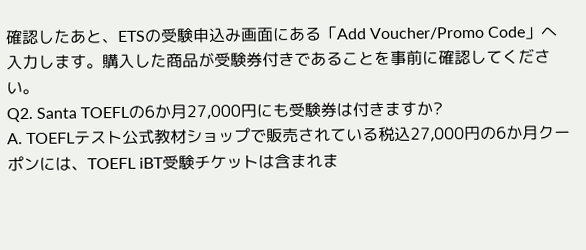確認したあと、ETSの受験申込み画面にある「Add Voucher/Promo Code」へ入力します。購入した商品が受験券付きであることを事前に確認してください。
Q2. Santa TOEFLの6か月27,000円にも受験券は付きますか?
A. TOEFLテスト公式教材ショップで販売されている税込27,000円の6か月クーポンには、TOEFL iBT受験チケットは含まれま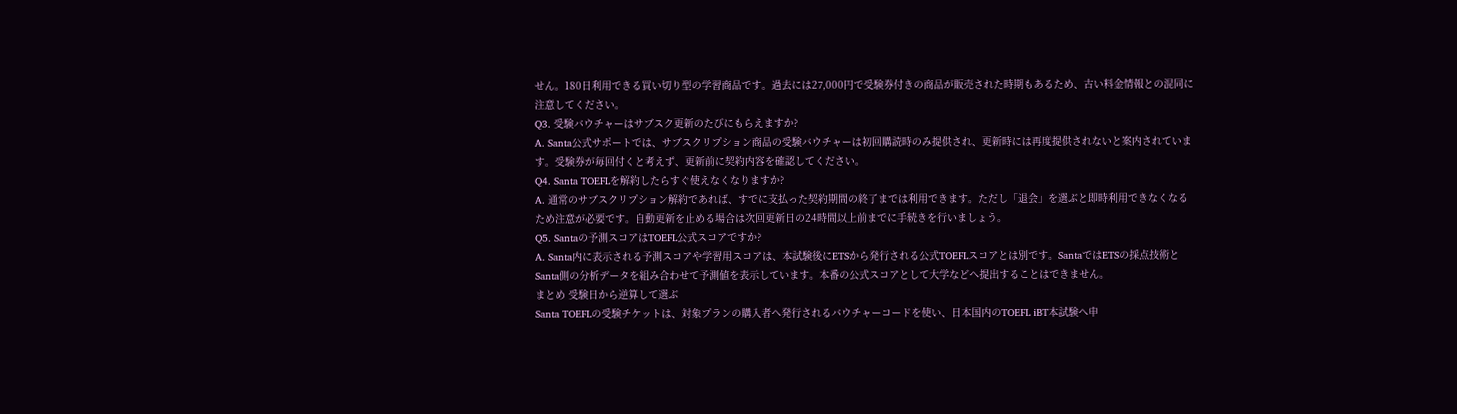せん。180日利用できる買い切り型の学習商品です。過去には27,000円で受験券付きの商品が販売された時期もあるため、古い料金情報との混同に注意してください。
Q3. 受験バウチャーはサブスク更新のたびにもらえますか?
A. Santa公式サポートでは、サブスクリプション商品の受験バウチャーは初回購読時のみ提供され、更新時には再度提供されないと案内されています。受験券が毎回付くと考えず、更新前に契約内容を確認してください。
Q4. Santa TOEFLを解約したらすぐ使えなくなりますか?
A. 通常のサブスクリプション解約であれば、すでに支払った契約期間の終了までは利用できます。ただし「退会」を選ぶと即時利用できなくなるため注意が必要です。自動更新を止める場合は次回更新日の24時間以上前までに手続きを行いましょう。
Q5. Santaの予測スコアはTOEFL公式スコアですか?
A. Santa内に表示される予測スコアや学習用スコアは、本試験後にETSから発行される公式TOEFLスコアとは別です。SantaではETSの採点技術とSanta側の分析データを組み合わせて予測値を表示しています。本番の公式スコアとして大学などへ提出することはできません。
まとめ 受験日から逆算して選ぶ
Santa TOEFLの受験チケットは、対象プランの購入者へ発行されるバウチャーコードを使い、日本国内のTOEFL iBT本試験へ申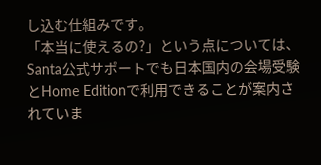し込む仕組みです。
「本当に使えるの?」という点については、Santa公式サポートでも日本国内の会場受験とHome Editionで利用できることが案内されていま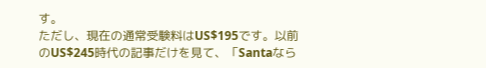す。
ただし、現在の通常受験料はUS$195です。以前のUS$245時代の記事だけを見て、「Santaなら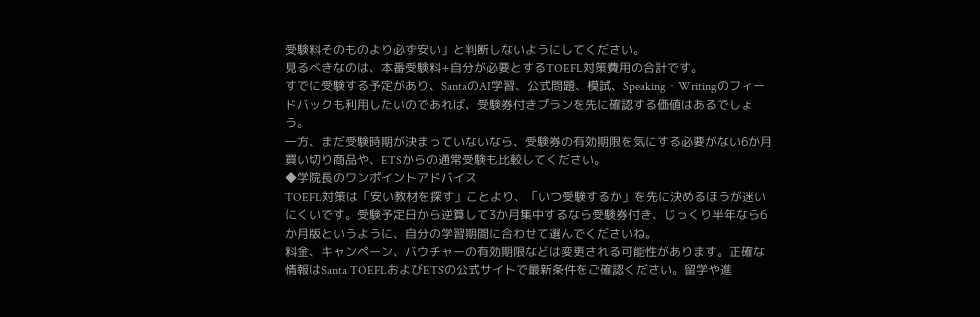受験料そのものより必ず安い」と判断しないようにしてください。
見るべきなのは、本番受験料+自分が必要とするTOEFL対策費用の合計です。
すでに受験する予定があり、SantaのAI学習、公式問題、模試、Speaking・Writingのフィードバックも利用したいのであれば、受験券付きプランを先に確認する価値はあるでしょう。
一方、まだ受験時期が決まっていないなら、受験券の有効期限を気にする必要がない6か月買い切り商品や、ETSからの通常受験も比較してください。
◆学院長のワンポイントアドバイス
TOEFL対策は「安い教材を探す」ことより、「いつ受験するか」を先に決めるほうが迷いにくいです。受験予定日から逆算して3か月集中するなら受験券付き、じっくり半年なら6か月版というように、自分の学習期間に合わせて選んでくださいね。
料金、キャンペーン、バウチャーの有効期限などは変更される可能性があります。正確な情報はSanta TOEFLおよびETSの公式サイトで最新条件をご確認ください。留学や進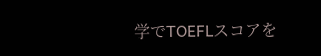学でTOEFLスコアを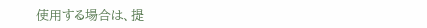使用する場合は、提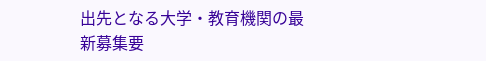出先となる大学・教育機関の最新募集要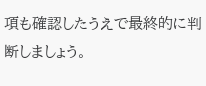項も確認したうえで最終的に判断しましょう。